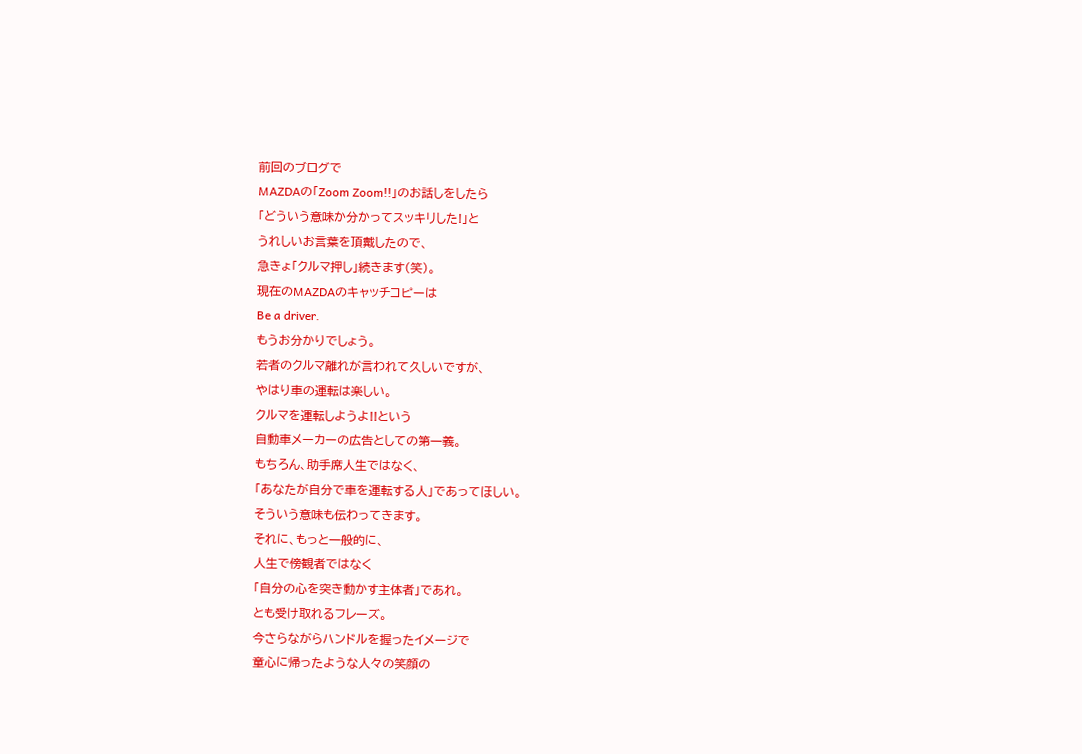前回のブログで
MAZDAの「Zoom Zoom!!」のお話しをしたら
「どういう意味か分かってスッキリした!」と
うれしいお言葉を頂戴したので、
急きょ「クルマ押し」続きます(笑)。
現在のMAZDAのキャッチコピーは
Be a driver.
もうお分かりでしょう。
若者のクルマ離れが言われて久しいですが、
やはり車の運転は楽しい。
クルマを運転しようよ!!という
自動車メーカーの広告としての第一義。
もちろん、助手席人生ではなく、
「あなたが自分で車を運転する人」であってほしい。
そういう意味も伝わってきます。
それに、もっと一般的に、
人生で傍観者ではなく
「自分の心を突き動かす主体者」であれ。
とも受け取れるフレーズ。
今さらながらハンドルを握ったイメージで
童心に帰ったような人々の笑顔の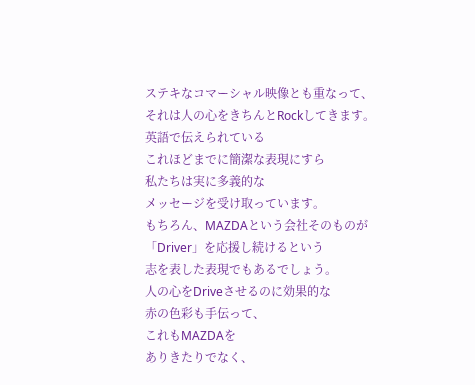ステキなコマーシャル映像とも重なって、
それは人の心をきちんとRockしてきます。
英語で伝えられている
これほどまでに簡潔な表現にすら
私たちは実に多義的な
メッセージを受け取っています。
もちろん、MAZDAという会社そのものが
「Driver」を応援し続けるという
志を表した表現でもあるでしょう。
人の心をDriveさせるのに効果的な
赤の色彩も手伝って、
これもMAZDAを
ありきたりでなく、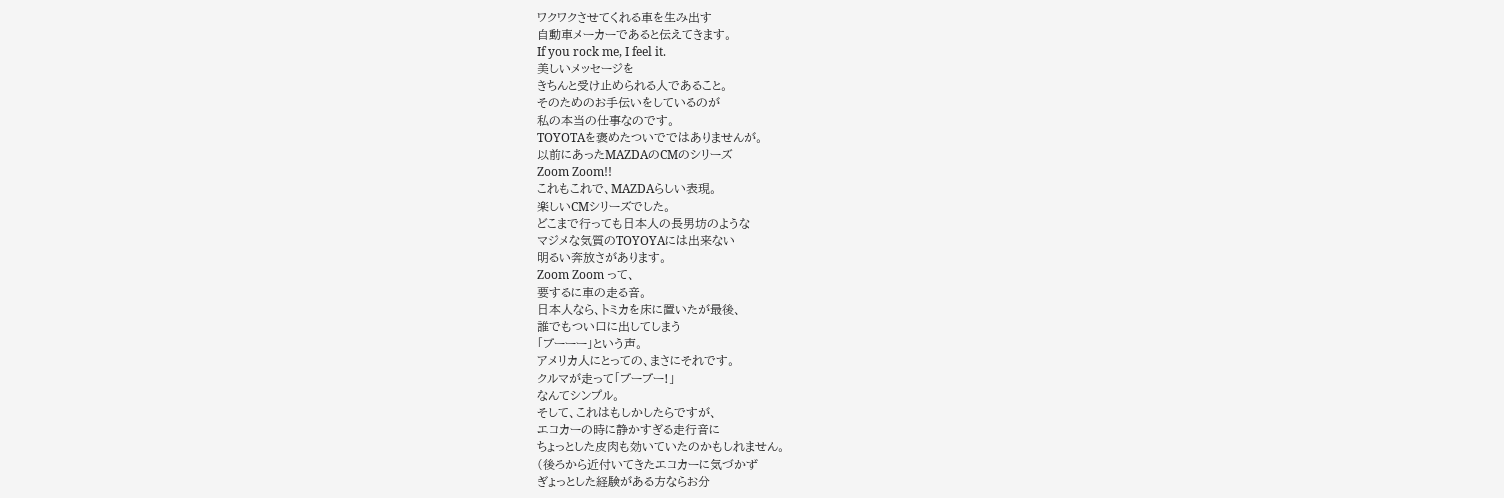ワクワクさせてくれる車を生み出す
自動車メーカーであると伝えてきます。
If you rock me, I feel it.
美しいメッセージを
きちんと受け止められる人であること。
そのためのお手伝いをしているのが
私の本当の仕事なのです。
TOYOTAを褒めたついでではありませんが。
以前にあったMAZDAのCMのシリーズ
Zoom Zoom!!
これもこれで、MAZDAらしい表現。
楽しいCMシリーズでした。
どこまで行っても日本人の長男坊のような
マジメな気質のTOYOYAには出来ない
明るい奔放さがあります。
Zoom Zoom って、
要するに車の走る音。
日本人なら、トミカを床に置いたが最後、
誰でもつい口に出してしまう
「ブーーー」という声。
アメリカ人にとっての、まさにそれです。
クルマが走って「ブーブー!」
なんてシンプル。
そして、これはもしかしたらですが、
エコカーの時に静かすぎる走行音に
ちょっとした皮肉も効いていたのかもしれません。
(後ろから近付いてきたエコカーに気づかず
ぎょっとした経験がある方ならお分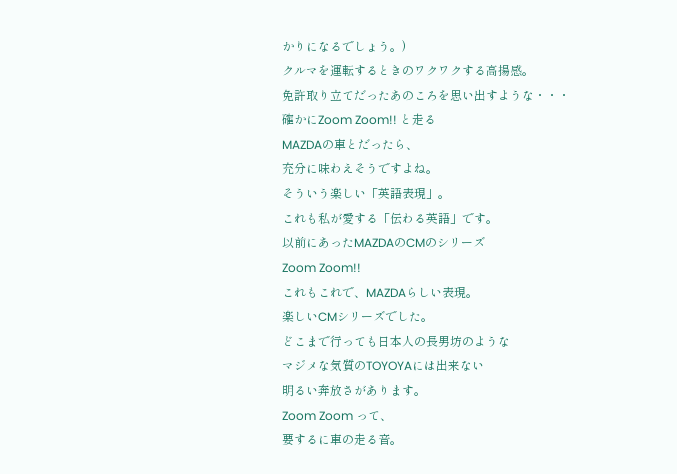かりになるでしょう。)
クルマを運転するときのワクワクする高揚感。
免許取り立てだったあのころを思い出すような・・・
確かにZoom Zoom!! と走る
MAZDAの車とだったら、
充分に味わえそうですよね。
そういう楽しい「英語表現」。
これも私が愛する「伝わる英語」です。
以前にあったMAZDAのCMのシリーズ
Zoom Zoom!!
これもこれで、MAZDAらしい表現。
楽しいCMシリーズでした。
どこまで行っても日本人の長男坊のような
マジメな気質のTOYOYAには出来ない
明るい奔放さがあります。
Zoom Zoom って、
要するに車の走る音。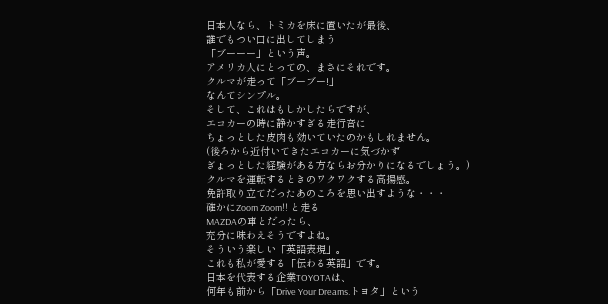日本人なら、トミカを床に置いたが最後、
誰でもつい口に出してしまう
「ブーーー」という声。
アメリカ人にとっての、まさにそれです。
クルマが走って「ブーブー!」
なんてシンプル。
そして、これはもしかしたらですが、
エコカーの時に静かすぎる走行音に
ちょっとした皮肉も効いていたのかもしれません。
(後ろから近付いてきたエコカーに気づかず
ぎょっとした経験がある方ならお分かりになるでしょう。)
クルマを運転するときのワクワクする高揚感。
免許取り立てだったあのころを思い出すような・・・
確かにZoom Zoom!! と走る
MAZDAの車とだったら、
充分に味わえそうですよね。
そういう楽しい「英語表現」。
これも私が愛する「伝わる英語」です。
日本を代表する企業TOYOTAは、
何年も前から「Drive Your Dreams.トヨタ」という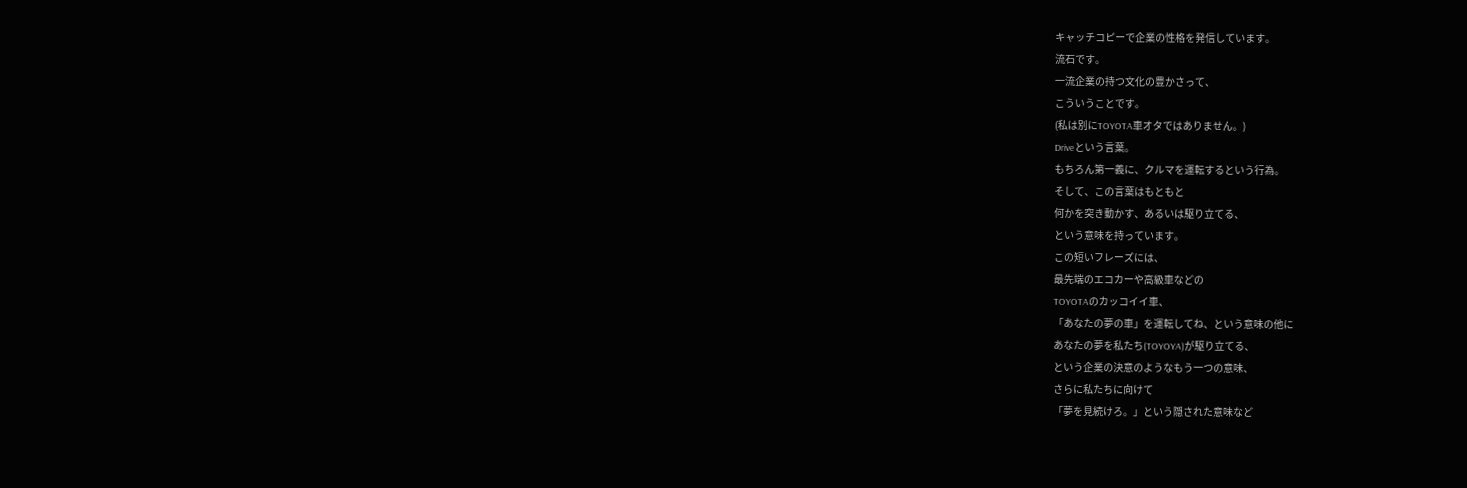キャッチコピーで企業の性格を発信しています。
流石です。
一流企業の持つ文化の豊かさって、
こういうことです。
(私は別にTOYOTA車オタではありません。)
Driveという言葉。
もちろん第一義に、クルマを運転するという行為。
そして、この言葉はもともと
何かを突き動かす、あるいは駆り立てる、
という意味を持っています。
この短いフレーズには、
最先端のエコカーや高級車などの
TOYOTAのカッコイイ車、
「あなたの夢の車」を運転してね、という意味の他に
あなたの夢を私たち(TOYOYA)が駆り立てる、
という企業の決意のようなもう一つの意味、
さらに私たちに向けて
「夢を見続けろ。」という隠された意味など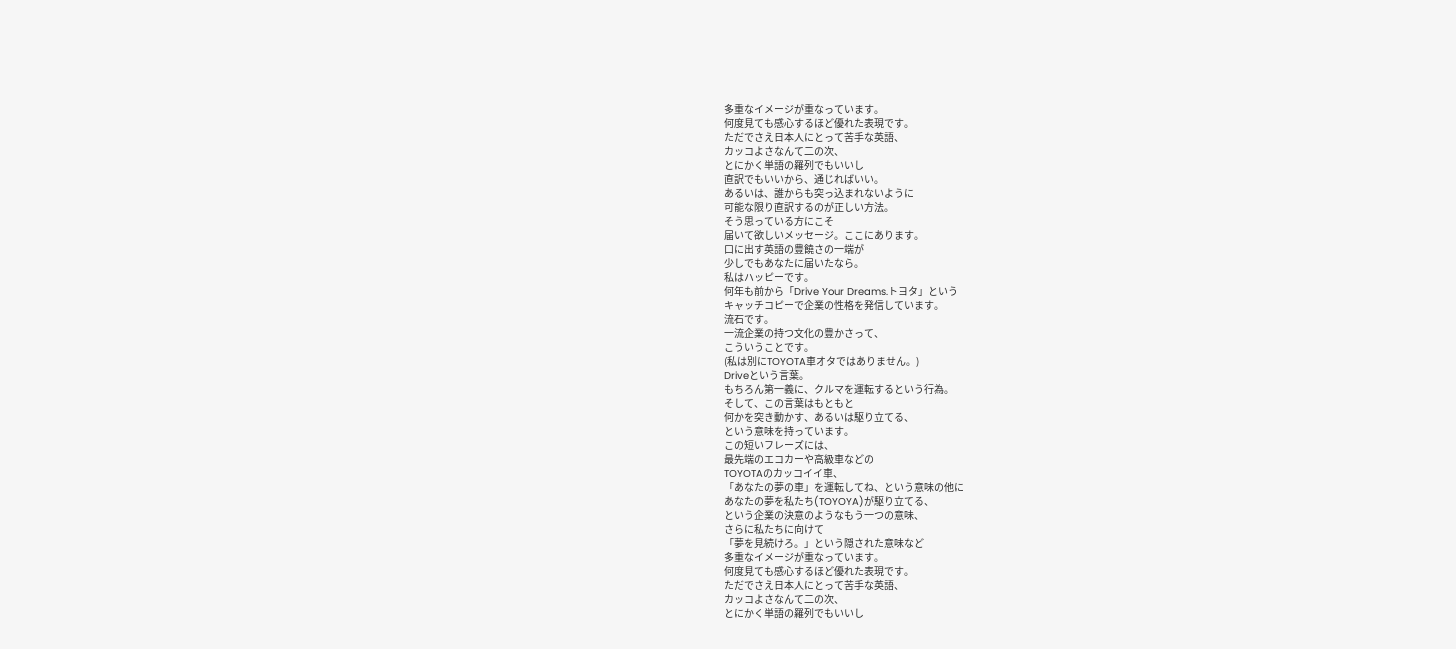多重なイメージが重なっています。
何度見ても感心するほど優れた表現です。
ただでさえ日本人にとって苦手な英語、
カッコよさなんて二の次、
とにかく単語の羅列でもいいし
直訳でもいいから、通じればいい。
あるいは、誰からも突っ込まれないように
可能な限り直訳するのが正しい方法。
そう思っている方にこそ
届いて欲しいメッセージ。ここにあります。
口に出す英語の豊饒さの一端が
少しでもあなたに届いたなら。
私はハッピーです。
何年も前から「Drive Your Dreams.トヨタ」という
キャッチコピーで企業の性格を発信しています。
流石です。
一流企業の持つ文化の豊かさって、
こういうことです。
(私は別にTOYOTA車オタではありません。)
Driveという言葉。
もちろん第一義に、クルマを運転するという行為。
そして、この言葉はもともと
何かを突き動かす、あるいは駆り立てる、
という意味を持っています。
この短いフレーズには、
最先端のエコカーや高級車などの
TOYOTAのカッコイイ車、
「あなたの夢の車」を運転してね、という意味の他に
あなたの夢を私たち(TOYOYA)が駆り立てる、
という企業の決意のようなもう一つの意味、
さらに私たちに向けて
「夢を見続けろ。」という隠された意味など
多重なイメージが重なっています。
何度見ても感心するほど優れた表現です。
ただでさえ日本人にとって苦手な英語、
カッコよさなんて二の次、
とにかく単語の羅列でもいいし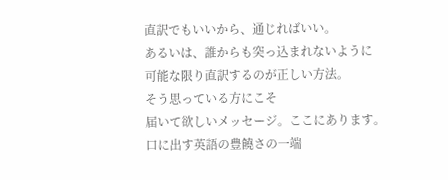直訳でもいいから、通じればいい。
あるいは、誰からも突っ込まれないように
可能な限り直訳するのが正しい方法。
そう思っている方にこそ
届いて欲しいメッセージ。ここにあります。
口に出す英語の豊饒さの一端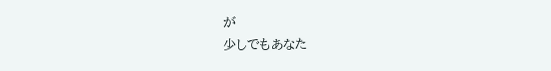が
少しでもあなた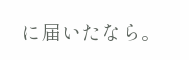に届いたなら。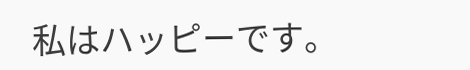私はハッピーです。